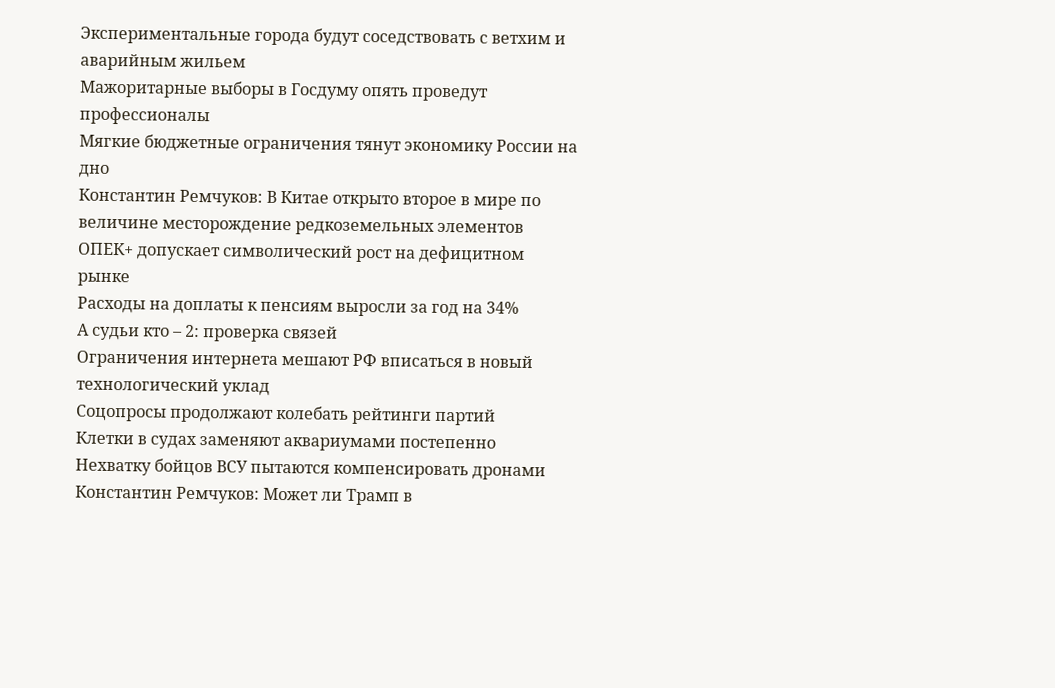Экспериментальные города будут соседствовать с ветхим и аварийным жильем
Мажоритарные выборы в Госдуму опять проведут профессионалы
Мягкие бюджетные ограничения тянут экономику России на дно
Константин Ремчуков: В Китае открыто второе в мире по величине месторождение редкоземельных элементов
ОПЕК+ допускает символический рост на дефицитном рынке
Расходы на доплаты к пенсиям выросли за год на 34%
А судьи кто – 2: проверка связей
Ограничения интернета мешают РФ вписаться в новый технологический уклад
Соцопросы продолжают колебать рейтинги партий
Клетки в судах заменяют аквариумами постепенно
Нехватку бойцов ВСУ пытаются компенсировать дронами
Константин Ремчуков: Может ли Трамп в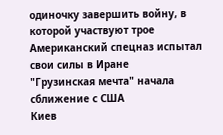одиночку завершить войну, в которой участвуют трое
Американский спецназ испытал свои силы в Иране
"Грузинская мечта" начала сближение с США
Киев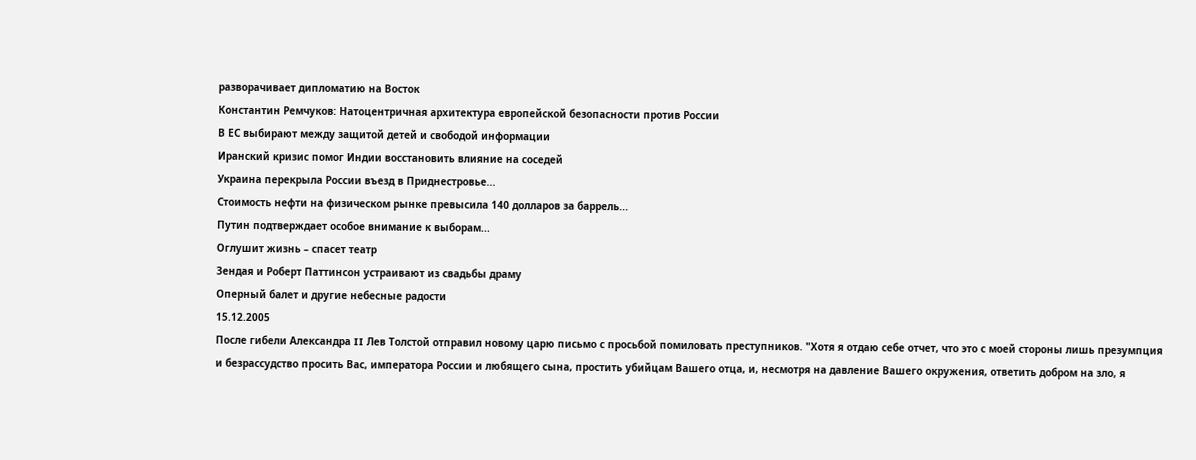разворачивает дипломатию на Восток
Константин Ремчуков: Натоцентричная архитектура европейской безопасности против России
В ЕС выбирают между защитой детей и свободой информации
Иранский кризис помог Индии восстановить влияние на соседей
Украина перекрыла России въезд в Приднестровье...
Стоимость нефти на физическом рынке превысила 140 долларов за баррель...
Путин подтверждает особое внимание к выборам...
Оглушит жизнь – спасет театр
Зендая и Роберт Паттинсон устраивают из свадьбы драму
Оперный балет и другие небесные радости
15.12.2005
После гибели Александра II Лев Толстой отправил новому царю письмо с просьбой помиловать преступников. "Хотя я отдаю себе отчет, что это с моей стороны лишь презумпция и безрассудство просить Вас, императора России и любящего сына, простить убийцам Вашего отца, и, несмотря на давление Вашего окружения, ответить добром на зло, я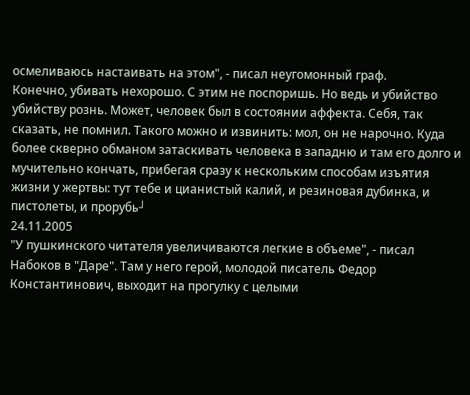осмеливаюсь настаивать на этом", - писал неугомонный граф.
Конечно, убивать нехорошо. С этим не поспоришь. Но ведь и убийство убийству рознь. Может, человек был в состоянии аффекта. Себя, так сказать, не помнил. Такого можно и извинить: мол, он не нарочно. Куда более скверно обманом затаскивать человека в западню и там его долго и мучительно кончать, прибегая сразу к нескольким способам изъятия жизни у жертвы: тут тебе и цианистый калий, и резиновая дубинка, и пистолеты, и прорубь┘
24.11.2005
"У пушкинского читателя увеличиваются легкие в объеме", - писал Набоков в "Даре". Там у него герой, молодой писатель Федор Константинович, выходит на прогулку с целыми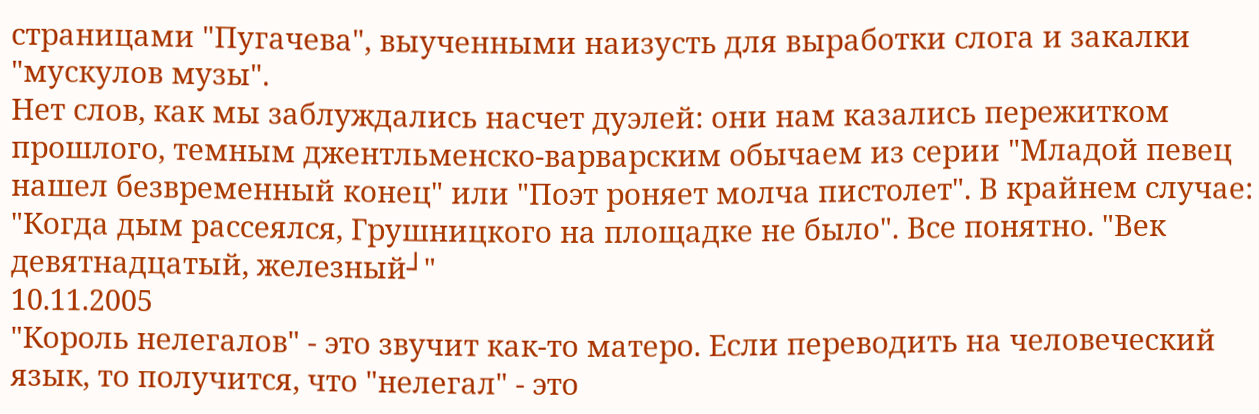страницами "Пугачева", выученными наизусть для выработки слога и закалки "мускулов музы".
Нет слов, как мы заблуждались насчет дуэлей: они нам казались пережитком прошлого, темным джентльменско-варварским обычаем из серии "Младой певец нашел безвременный конец" или "Поэт роняет молча пистолет". В крайнем случае: "Когда дым рассеялся, Грушницкого на площадке не было". Все понятно. "Век девятнадцатый, железный┘"
10.11.2005
"Король нелегалов" - это звучит как-то матеро. Если переводить на человеческий язык, то получится, что "нелегал" - это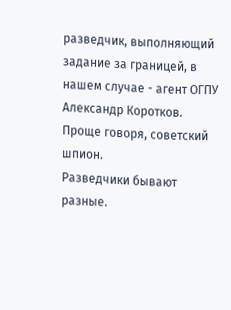разведчик, выполняющий задание за границей, в нашем случае - агент ОГПУ Александр Коротков. Проще говоря, советский шпион.
Разведчики бывают разные.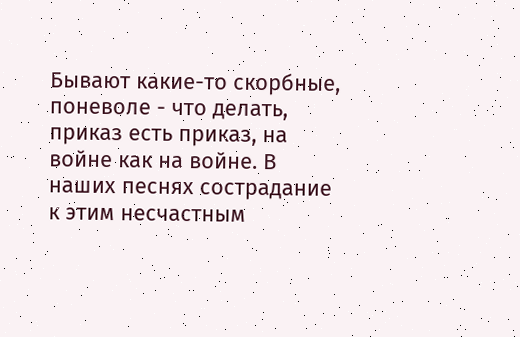Бывают какие-то скорбные, поневоле - что делать, приказ есть приказ, на войне как на войне. В наших песнях сострадание к этим несчастным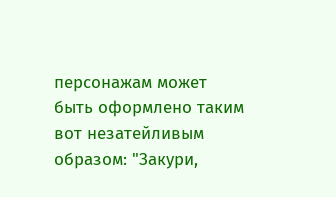персонажам может быть оформлено таким вот незатейливым образом: "Закури,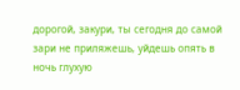дорогой, закури, ты сегодня до самой зари не приляжешь, уйдешь опять в ночь глухую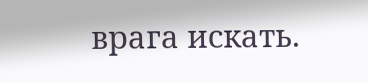врага искать.